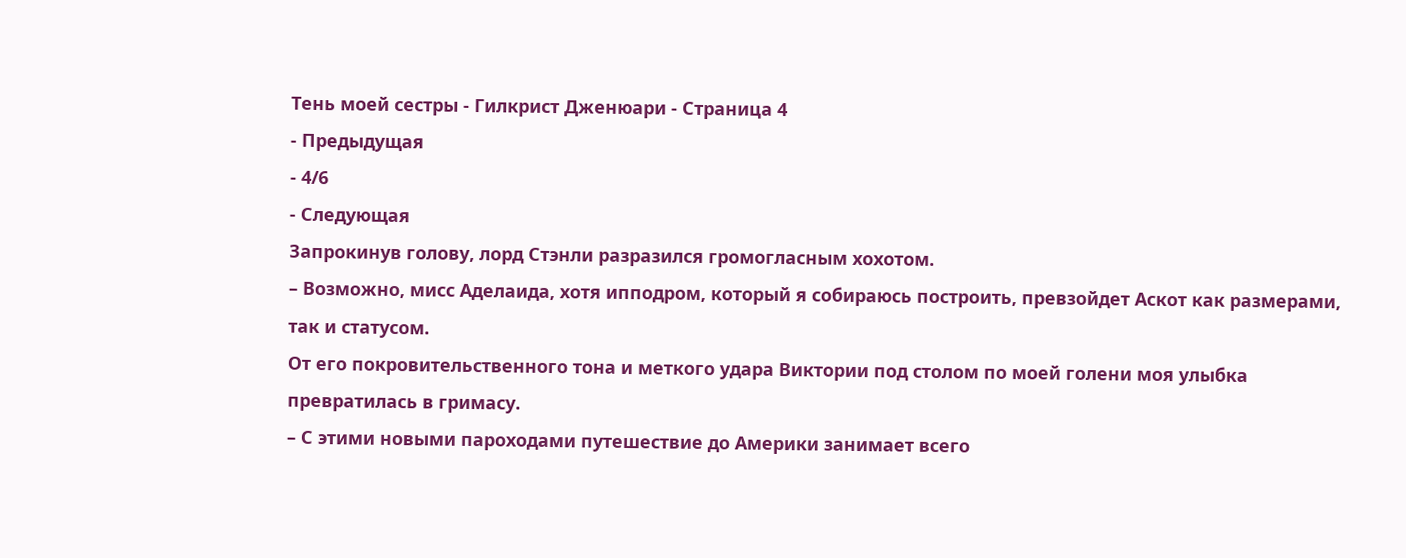Тень моей сестры - Гилкрист Дженюари - Страница 4
- Предыдущая
- 4/6
- Следующая
Запрокинув голову, лорд Стэнли разразился громогласным хохотом.
– Возможно, мисс Аделаида, хотя ипподром, который я собираюсь построить, превзойдет Аскот как размерами, так и статусом.
От его покровительственного тона и меткого удара Виктории под столом по моей голени моя улыбка превратилась в гримасу.
– С этими новыми пароходами путешествие до Америки занимает всего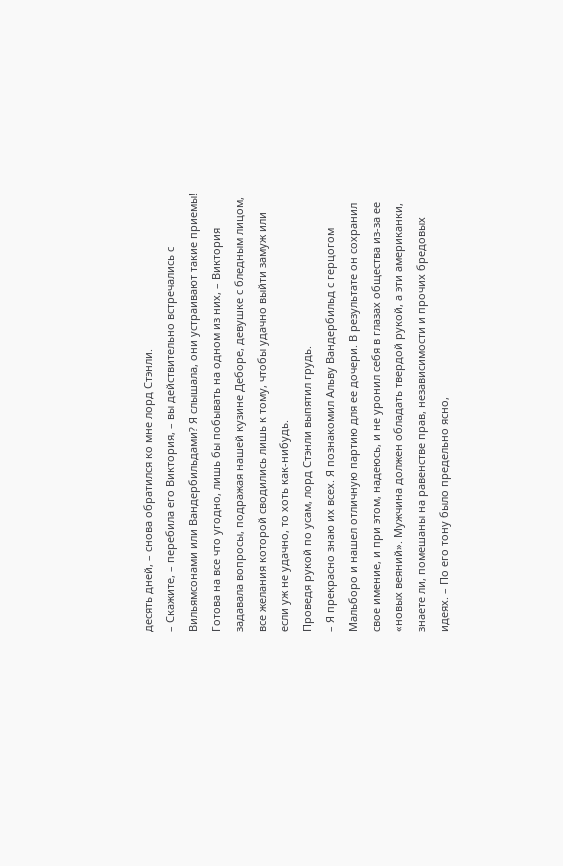десять дней, – снова обратился ко мне лорд Стэнли.
– Скажите, – перебила его Виктория, – вы действительно встречались с Вильямсонами или Вандербильдами? Я слышала, они устраивают такие приемы! Готова на все что угодно, лишь бы побывать на одном из них, – Виктория задавала вопросы, подражая нашей кузине Деборе, девушке с бледным лицом, все желания которой сводились лишь к тому, чтобы удачно выйти замуж или если уж не удачно, то хоть как-нибудь.
Проведя рукой по усам, лорд Стэнли выпятил грудь.
– Я прекрасно знаю их всех. Я познакомил Альву Вандербильд с герцогом Мальборо и нашел отличную партию для ее дочери. В результате он сохранил свое имение, и при этом, надеюсь, и не уронил себя в глазах общества из-за ее «новых веяний». Мужчина должен обладать твердой рукой, а эти американки, знаете ли, помешаны на равенстве прав, независимости и прочих бредовых идеях. – По его тону было предельно ясно,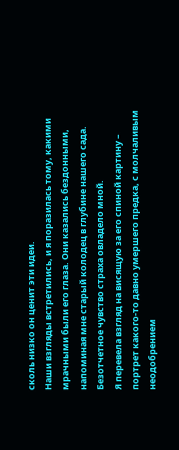сколь низко он ценит эти идеи.
Наши взгляды встретились, и я поразилась тому, какими мрачными были его глаза. Они казались бездонными, напоминая мне старый колодец в глубине нашего сада.
Безотчетное чувство страха овладело мной.
Я перевела взгляд на висящую за его спиной картину – портрет какого-то давно умершего предка, с молчаливым неодобрением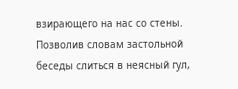взирающего на нас со стены.
Позволив словам застольной беседы слиться в неясный гул,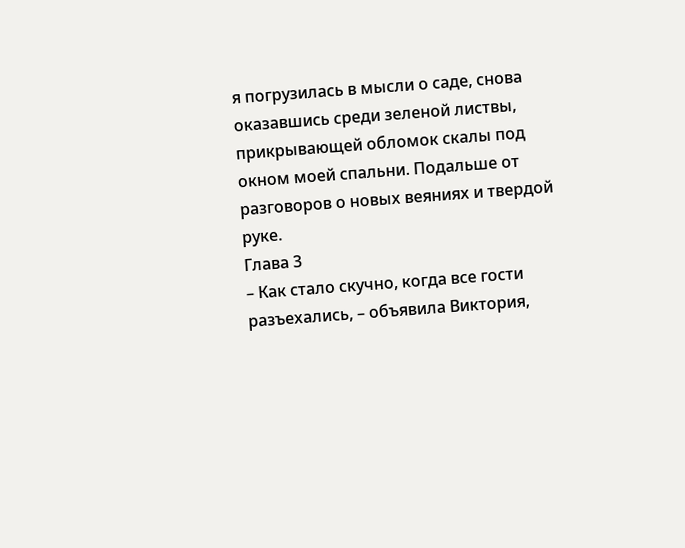я погрузилась в мысли о саде, снова оказавшись среди зеленой листвы, прикрывающей обломок скалы под окном моей спальни. Подальше от разговоров о новых веяниях и твердой руке.
Глава 3
– Как стало скучно, когда все гости разъехались, – объявила Виктория,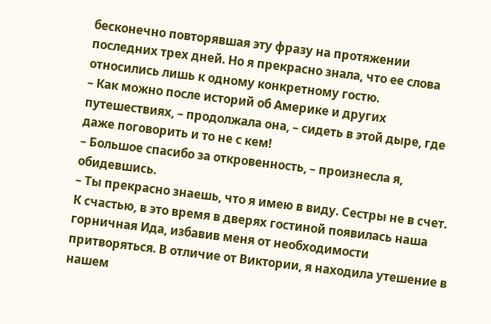бесконечно повторявшая эту фразу на протяжении последних трех дней. Но я прекрасно знала, что ее слова относились лишь к одному конкретному гостю.
– Как можно после историй об Америке и других путешествиях, – продолжала она, – сидеть в этой дыре, где даже поговорить и то не с кем!
– Большое спасибо за откровенность, – произнесла я, обидевшись.
– Ты прекрасно знаешь, что я имею в виду. Сестры не в счет.
К счастью, в это время в дверях гостиной появилась наша горничная Ида, избавив меня от необходимости притворяться. В отличие от Виктории, я находила утешение в нашем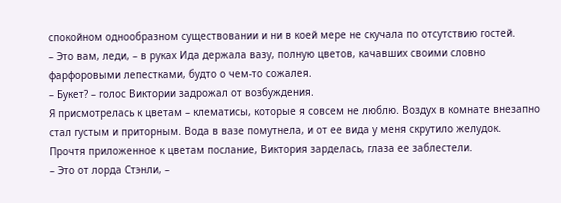спокойном однообразном существовании и ни в коей мере не скучала по отсутствию гостей.
– Это вам, леди, – в руках Ида держала вазу, полную цветов, качавших своими словно фарфоровыми лепестками, будто о чем-то сожалея.
– Букет? – голос Виктории задрожал от возбуждения.
Я присмотрелась к цветам – клематисы, которые я совсем не люблю. Воздух в комнате внезапно стал густым и приторным. Вода в вазе помутнела, и от ее вида у меня скрутило желудок.
Прочтя приложенное к цветам послание, Виктория зарделась, глаза ее заблестели.
– Это от лорда Стэнли, –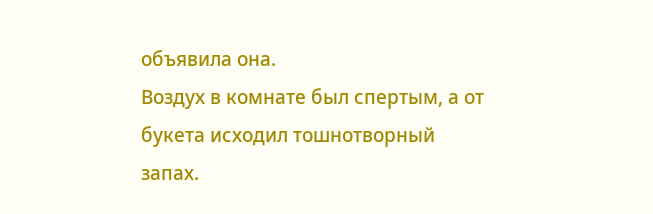объявила она.
Воздух в комнате был спертым, а от букета исходил тошнотворный запах.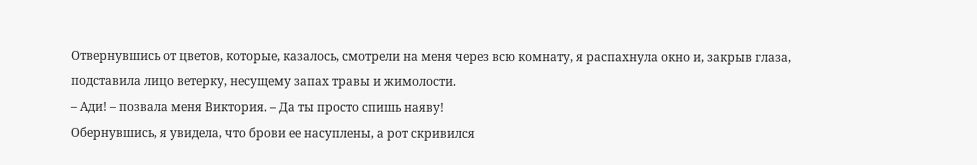Отвернувшись от цветов, которые, казалось, смотрели на меня через всю комнату, я распахнула окно и, закрыв глаза, подставила лицо ветерку, несущему запах травы и жимолости.
– Ади! – позвала меня Виктория. – Да ты просто спишь наяву!
Обернувшись, я увидела, что брови ее насуплены, а рот скривился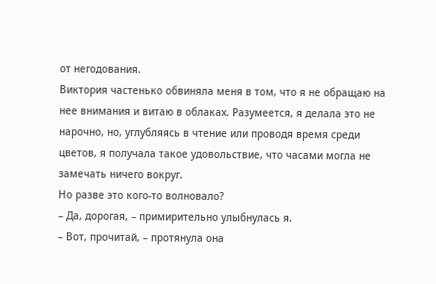от негодования.
Виктория частенько обвиняла меня в том, что я не обращаю на нее внимания и витаю в облаках. Разумеется, я делала это не нарочно, но, углубляясь в чтение или проводя время среди цветов, я получала такое удовольствие, что часами могла не замечать ничего вокруг.
Но разве это кого-то волновало?
– Да, дорогая, – примирительно улыбнулась я.
– Вот, прочитай, – протянула она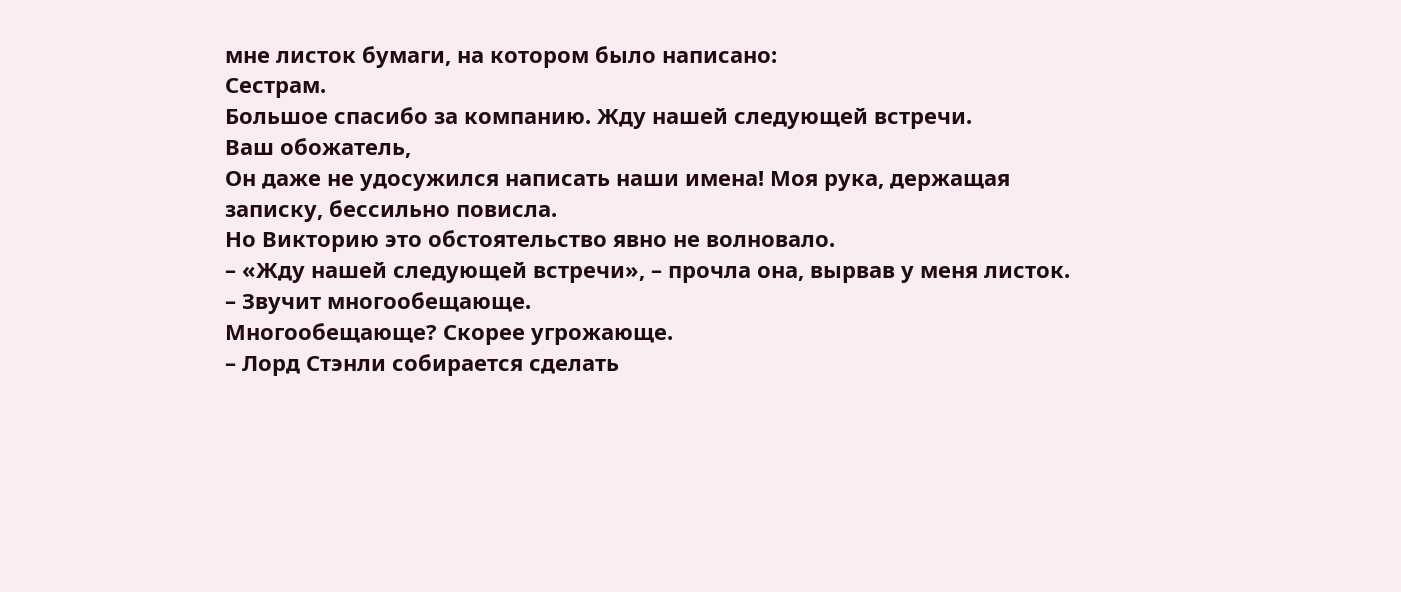мне листок бумаги, на котором было написано:
Сестрам.
Большое спасибо за компанию. Жду нашей следующей встречи.
Ваш обожатель,
Он даже не удосужился написать наши имена! Моя рука, держащая записку, бессильно повисла.
Но Викторию это обстоятельство явно не волновало.
– «Жду нашей следующей встречи», – прочла она, вырвав у меня листок. – Звучит многообещающе.
Многообещающе? Скорее угрожающе.
– Лорд Стэнли собирается сделать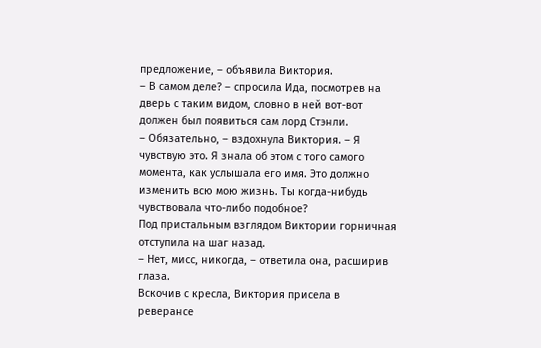предложение, – объявила Виктория.
– В самом деле? – спросила Ида, посмотрев на дверь с таким видом, словно в ней вот-вот должен был появиться сам лорд Стэнли.
– Обязательно, – вздохнула Виктория. – Я чувствую это. Я знала об этом с того самого момента, как услышала его имя. Это должно изменить всю мою жизнь. Ты когда-нибудь чувствовала что-либо подобное?
Под пристальным взглядом Виктории горничная отступила на шаг назад.
– Нет, мисс, никогда, – ответила она, расширив глаза.
Вскочив с кресла, Виктория присела в реверансе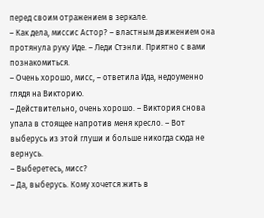перед своим отражением в зеркале.
– Как дела, миссис Астор? – властным движением она протянула руку Иде. – Леди Стэнли. Приятно с вами познакомиться.
– Очень хорошо, мисс, – ответила Ида, недоуменно глядя на Викторию.
– Действительно, очень хорошо. – Виктория снова упала в стоящее напротив меня кресло. – Вот выберусь из этой глуши и больше никогда сюда не вернусь.
– Выберетесь, мисс?
– Да, выберусь. Кому хочется жить в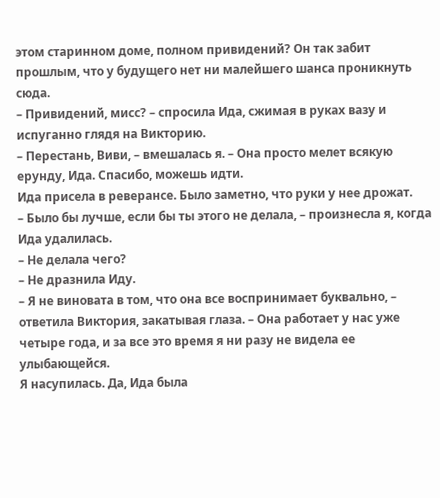этом старинном доме, полном привидений? Он так забит прошлым, что у будущего нет ни малейшего шанса проникнуть сюда.
– Привидений, мисс? – спросила Ида, сжимая в руках вазу и испуганно глядя на Викторию.
– Перестань, Виви, – вмешалась я. – Она просто мелет всякую ерунду, Ида. Спасибо, можешь идти.
Ида присела в реверансе. Было заметно, что руки у нее дрожат.
– Было бы лучше, если бы ты этого не делала, – произнесла я, когда Ида удалилась.
– Не делала чего?
– Не дразнила Иду.
– Я не виновата в том, что она все воспринимает буквально, – ответила Виктория, закатывая глаза. – Она работает у нас уже четыре года, и за все это время я ни разу не видела ее улыбающейся.
Я насупилась. Да, Ида была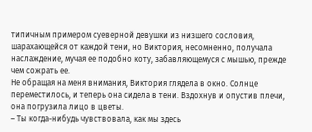типичным примером суеверной девушки из низшего сословия, шарахающейся от каждой тени, но Виктория, несомненно, получала наслаждение, мучая ее подобно коту, забавляющемуся с мышью, прежде чем сожрать ее.
Не обращая на меня внимания, Виктория глядела в окно. Солнце переместилось, и теперь она сидела в тени. Вздохнув и опустив плечи, она погрузила лицо в цветы.
– Ты когда-нибудь чувствовала, как мы здесь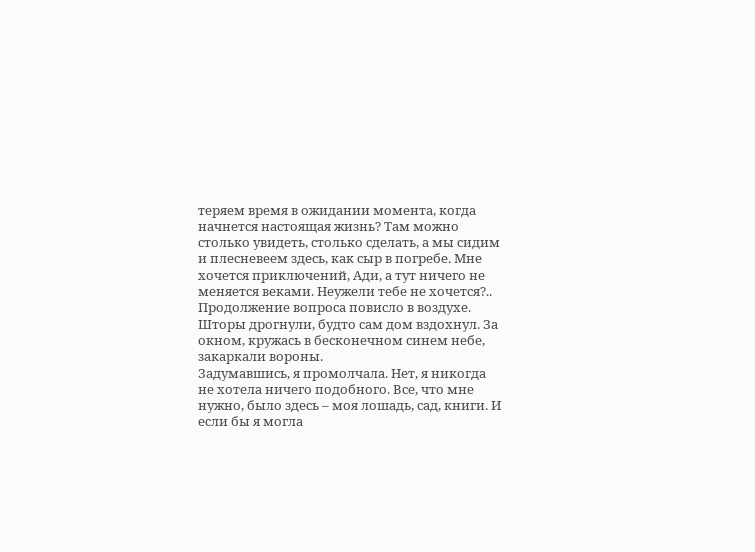теряем время в ожидании момента, когда начнется настоящая жизнь? Там можно столько увидеть, столько сделать, а мы сидим и плесневеем здесь, как сыр в погребе. Мне хочется приключений, Ади, а тут ничего не меняется веками. Неужели тебе не хочется?..
Продолжение вопроса повисло в воздухе. Шторы дрогнули, будто сам дом вздохнул. За окном, кружась в бесконечном синем небе, закаркали вороны.
Задумавшись, я промолчала. Нет, я никогда не хотела ничего подобного. Все, что мне нужно, было здесь – моя лошадь, сад, книги. И если бы я могла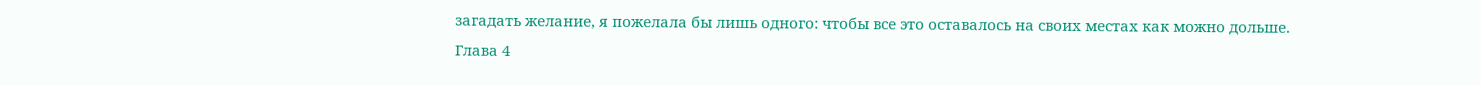загадать желание, я пожелала бы лишь одного: чтобы все это оставалось на своих местах как можно дольше.
Глава 4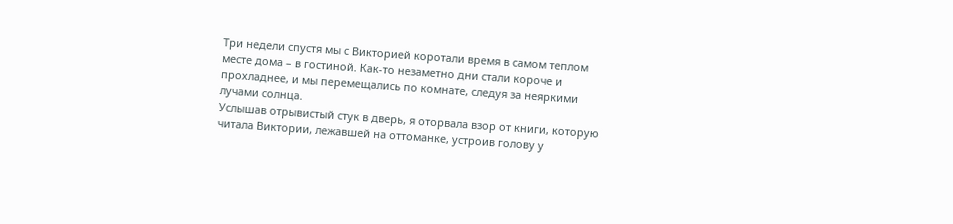Три недели спустя мы с Викторией коротали время в самом теплом месте дома – в гостиной. Как-то незаметно дни стали короче и прохладнее, и мы перемещались по комнате, следуя за неяркими лучами солнца.
Услышав отрывистый стук в дверь, я оторвала взор от книги, которую читала Виктории, лежавшей на оттоманке, устроив голову у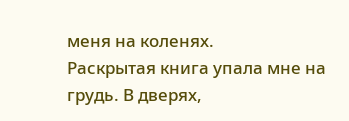меня на коленях.
Раскрытая книга упала мне на грудь. В дверях,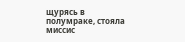щурясь в полумраке, стояла миссис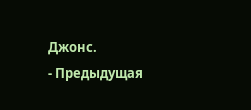Джонс.
- Предыдущая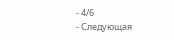- 4/6
- Следующая